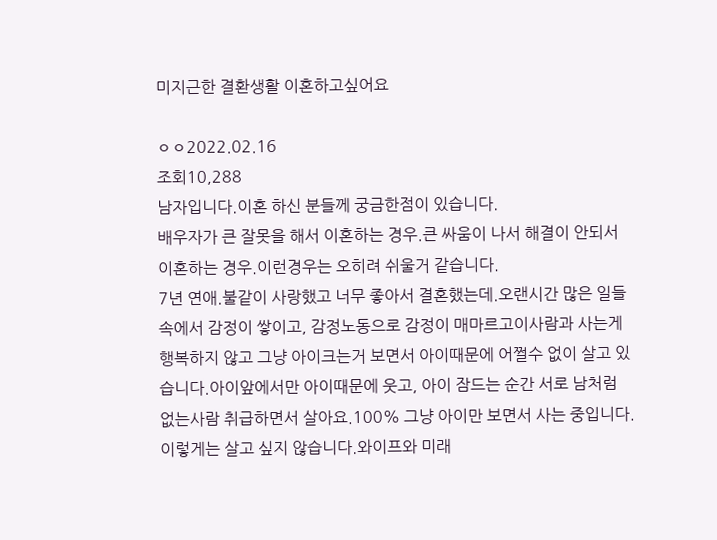미지근한 결환생활 이혼하고싶어요

ㅇㅇ2022.02.16
조회10,288
남자입니다.이혼 하신 분들께 궁금한점이 있습니다.
배우자가 큰 잘못을 해서 이혼하는 경우.큰 싸움이 나서 해결이 안되서 이혼하는 경우.이런경우는 오히려 쉬울거 같습니다.
7년 연애.불같이 사랑했고 너무 좋아서 결혼했는데.오랜시간 많은 일들 속에서 감정이 쌓이고, 감정노동으로 감정이 매마르고이사람과 사는게 행복하지 않고 그냥 아이크는거 보면서 아이때문에 어쩔수 없이 살고 있습니다.아이앞에서만 아이때문에 웃고, 아이 잠드는 순간 서로 남처럼 없는사람 취급하면서 살아요.100% 그냥 아이만 보면서 사는 중입니다.이렇게는 살고 싶지 않습니다.와이프와 미래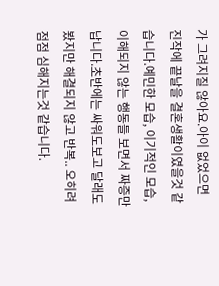가 그려지질 않아요.아이 없었으면 진작에 끝날을 결혼생활이였을것 같습니다.예민한 모습, 이기적인 모습, 이해되지 않는 행동들 보면서 짜증만 납니다.초반에는 싸워도보고 달래도 봤지만 해결되지 않고 반복.. 오히려 점점 심해지는것 같습니다.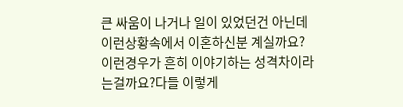큰 싸움이 나거나 일이 있었던건 아닌데 이런상황속에서 이혼하신분 계실까요?이런경우가 흔히 이야기하는 성격차이라는걸까요?다들 이렇게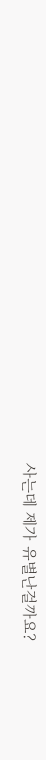사는데 제가 유별난걸까요?